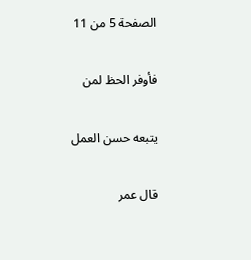الصفحة 5 من 11

فأوفر الحظ لمن

يتبعه حسن العمل

قال عمر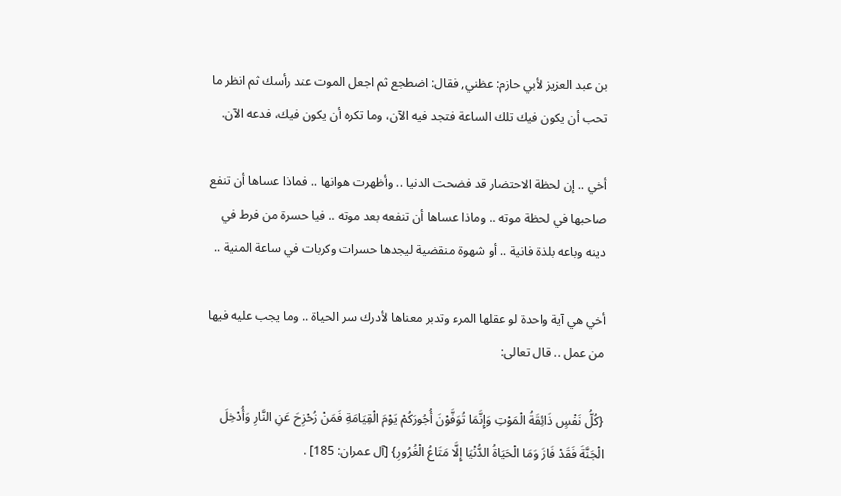بن عبد العزيز لأبي حازم: عظني, فقال: اضطجع ثم اجعل الموت عند رأسك ثم انظر ما تحب أن يكون فيك تلك الساعة فتجد فيه الآن، وما تكره أن يكون فيك، فدعه الآن.

أخي .. إن لحظة الاحتضار قد فضحت الدنيا .. وأظهرت هوانها .. فماذا عساها أن تنفع صاحبها في لحظة موته .. وماذا عساها أن تنفعه بعد موته .. فيا حسرة من فرط في دينه وباعه بلذة فانية .. أو شهوة منقضية ليجدها حسرات وكربات في ساعة المنية ..

أخي هي آية واحدة لو عقلها المرء وتدبر معناها لأدرك سر الحياة .. وما يجب عليه فيها من عمل .. قال تعالى:

{كُلُّ نَفْسٍ ذَائِقَةُ الْمَوْتِ وَإِنَّمَا تُوَفَّوْنَ أُجُورَكُمْ يَوْمَ الْقِيَامَةِ فَمَنْ زُحْزِحَ عَنِ النَّارِ وَأُدْخِلَ الْجَنَّةَ فَقَدْ فَازَ وَمَا الْحَيَاةُ الدُّنْيَا إِلَّا مَتَاعُ الْغُرُورِ} [آل عمران: 185] .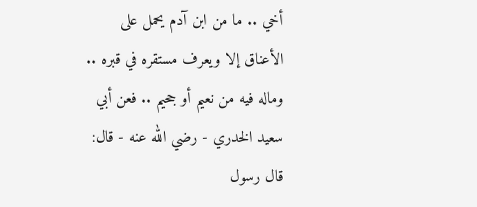أخي .. ما من ابن آدم يحمل على الأعناق إلا ويعرف مستقره في قبره .. وماله فيه من نعيم أو جحيم .. فعن أبي سعيد الخدري - رضي الله عنه - قال: قال رسول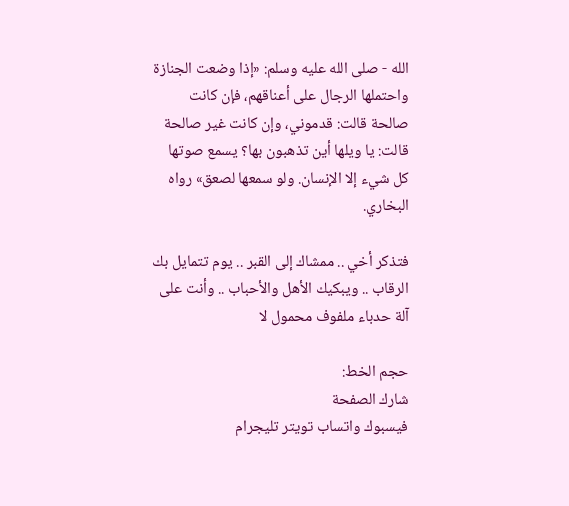الله - صلى الله عليه وسلم: «إذا وضعت الجنازة واحتملها الرجال على أعناقهم، فإن كانت صالحة قالت: قدموني، وإن كانت غير صالحة قالت: يا ويلها أين تذهبون بها؟ يسمع صوتها كل شيء إلا الإنسان. ولو سمعها لصعق» رواه البخاري.

فتذكر أخي .. ممشاك إلى القبر .. يوم تتمايل بك الرقاب .. ويبكيك الأهل والأحباب .. وأنت على آلة حدباء ملفوف محمول لا

حجم الخط:
شارك الصفحة
فيسبوك واتساب تويتر تليجرام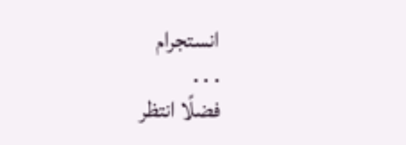انستجرام
. . .
فضلًا انتظر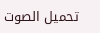تحميل الصوت